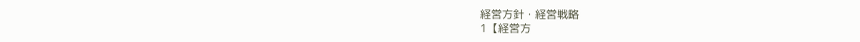経営方針・経営戦略
1【経営方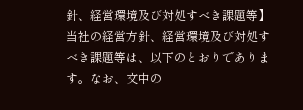針、経営環境及び対処すべき課題等】当社の経営方針、経営環境及び対処すべき課題等は、以下のとおりであります。なお、文中の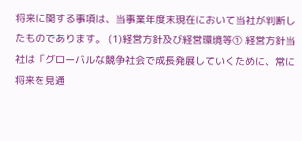将来に関する事項は、当事業年度末現在において当社が判断したものであります。 (1)経営方針及び経営環境等① 経営方針当社は「グローバルな競争社会で成長発展していくために、常に将来を見通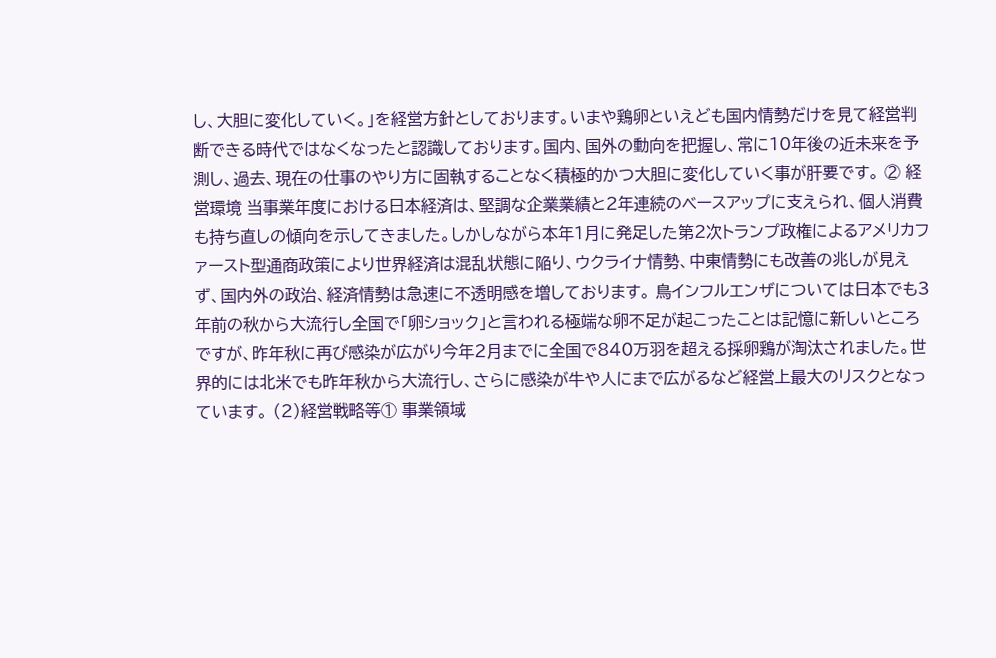し、大胆に変化していく。」を経営方針としております。いまや鶏卵といえども国内情勢だけを見て経営判断できる時代ではなくなったと認識しております。国内、国外の動向を把握し、常に10年後の近未来を予測し、過去、現在の仕事のやり方に固執することなく積極的かつ大胆に変化していく事が肝要です。 ② 経営環境 当事業年度における日本経済は、堅調な企業業績と2年連続のベースアップに支えられ、個人消費も持ち直しの傾向を示してきました。しかしながら本年1月に発足した第2次トランプ政権によるアメリカファースト型通商政策により世界経済は混乱状態に陥り、ウクライナ情勢、中東情勢にも改善の兆しが見えず、国内外の政治、経済情勢は急速に不透明感を増しております。 鳥インフルエンザについては日本でも3年前の秋から大流行し全国で「卵ショック」と言われる極端な卵不足が起こったことは記憶に新しいところですが、昨年秋に再び感染が広がり今年2月までに全国で840万羽を超える採卵鶏が淘汰されました。世界的には北米でも昨年秋から大流行し、さらに感染が牛や人にまで広がるなど経営上最大のリスクとなっています。 (2)経営戦略等① 事業領域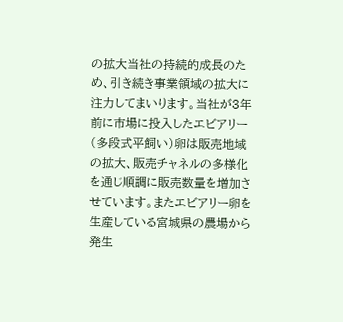の拡大当社の持続的成長のため、引き続き事業領域の拡大に注力してまいります。当社が3年前に市場に投入したエビアリー(多段式平飼い)卵は販売地域の拡大、販売チャネルの多様化を通じ順調に販売数量を増加させています。またエビアリー卵を生産している宮城県の農場から発生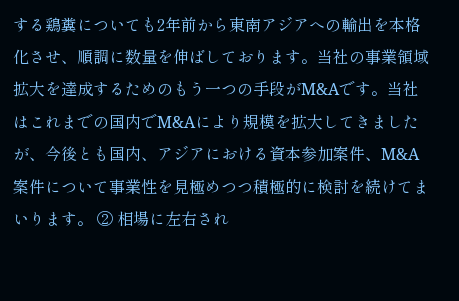する鶏糞についても2年前から東南アジアへの輸出を本格化させ、順調に数量を伸ばしております。当社の事業領域拡大を達成するためのもう一つの手段がM&Aです。当社はこれまでの国内でM&Aにより規模を拡大してきましたが、今後とも国内、アジアにおける資本参加案件、M&A案件について事業性を見極めつつ積極的に検討を続けてまいります。 ② 相場に左右され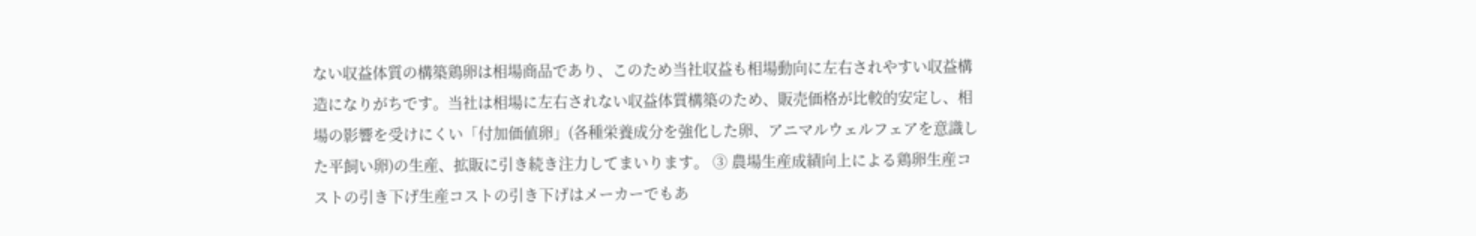ない収益体質の構築鶏卵は相場商品であり、このため当社収益も相場動向に左右されやすい収益構造になりがちです。当社は相場に左右されない収益体質構築のため、販売価格が比較的安定し、相場の影響を受けにくい「付加価値卵」(各種栄養成分を強化した卵、アニマルウェルフェアを意識した平飼い卵)の生産、拡販に引き続き注力してまいります。 ③ 農場生産成績向上による鶏卵生産コストの引き下げ生産コストの引き下げはメーカーでもあ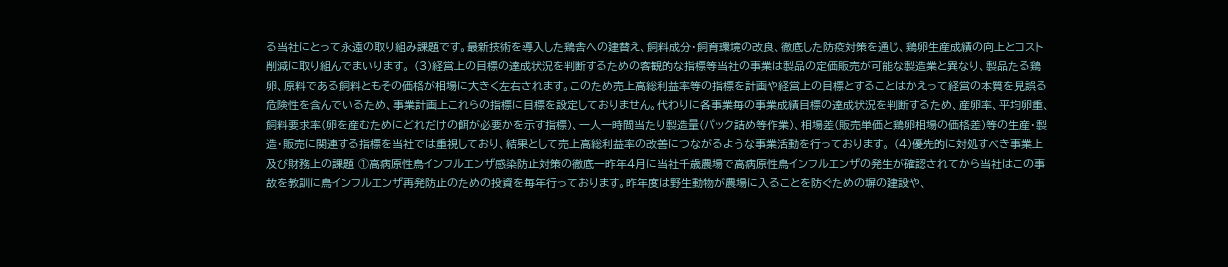る当社にとって永遠の取り組み課題です。最新技術を導入した鶏舎への建替え、飼料成分・飼育環境の改良、徹底した防疫対策を通じ、鶏卵生産成績の向上とコスト削減に取り組んでまいります。 (3)経営上の目標の達成状況を判断するための客観的な指標等当社の事業は製品の定価販売が可能な製造業と異なり、製品たる鶏卵、原料である飼料ともその価格が相場に大きく左右されます。このため売上高総利益率等の指標を計画や経営上の目標とすることはかえって経営の本質を見誤る危険性を含んでいるため、事業計画上これらの指標に目標を設定しておりません。代わりに各事業毎の事業成績目標の達成状況を判断するため、産卵率、平均卵重、飼料要求率(卵を産むためにどれだけの餌が必要かを示す指標)、一人一時間当たり製造量(パック詰め等作業)、相場差(販売単価と鶏卵相場の価格差)等の生産・製造・販売に関連する指標を当社では重視しており、結果として売上高総利益率の改善につながるような事業活動を行っております。 (4)優先的に対処すべき事業上及び財務上の課題 ①高病原性鳥インフルエンザ感染防止対策の徹底一昨年4月に当社千歳農場で高病原性鳥インフルエンザの発生が確認されてから当社はこの事故を教訓に鳥インフルエンザ再発防止のための投資を毎年行っております。昨年度は野生動物が農場に入ることを防ぐための塀の建設や、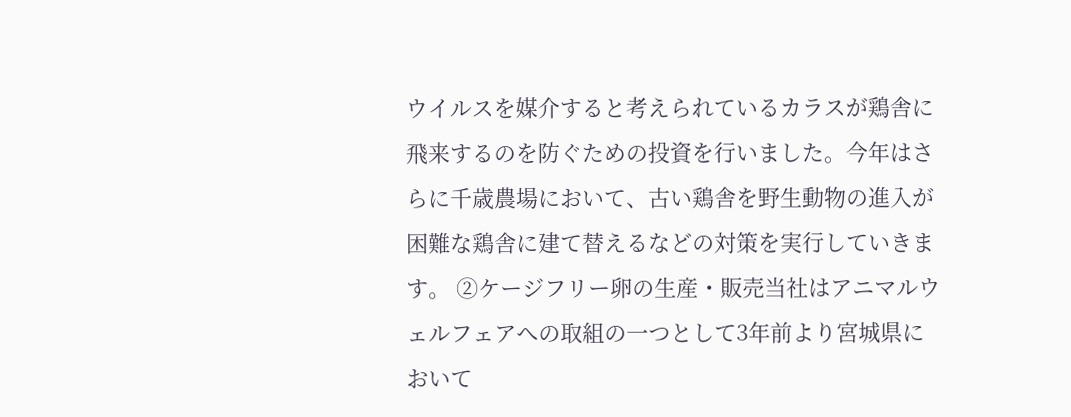ウイルスを媒介すると考えられているカラスが鶏舎に飛来するのを防ぐための投資を行いました。今年はさらに千歳農場において、古い鶏舎を野生動物の進入が困難な鶏舎に建て替えるなどの対策を実行していきます。 ②ケージフリー卵の生産・販売当社はアニマルウェルフェアへの取組の一つとして3年前より宮城県において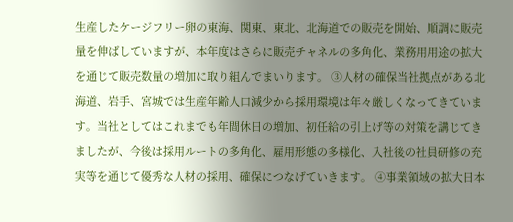生産したケージフリー卵の東海、関東、東北、北海道での販売を開始、順調に販売量を伸ばしていますが、本年度はさらに販売チャネルの多角化、業務用用途の拡大を通じて販売数量の増加に取り組んでまいります。 ③人材の確保当社拠点がある北海道、岩手、宮城では生産年齢人口減少から採用環境は年々厳しくなってきています。当社としてはこれまでも年間休日の増加、初任給の引上げ等の対策を講じてきましたが、今後は採用ルートの多角化、雇用形態の多様化、入社後の社員研修の充実等を通じて優秀な人材の採用、確保につなげていきます。 ④事業領域の拡大日本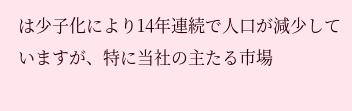は少子化により14年連続で人口が減少していますが、特に当社の主たる市場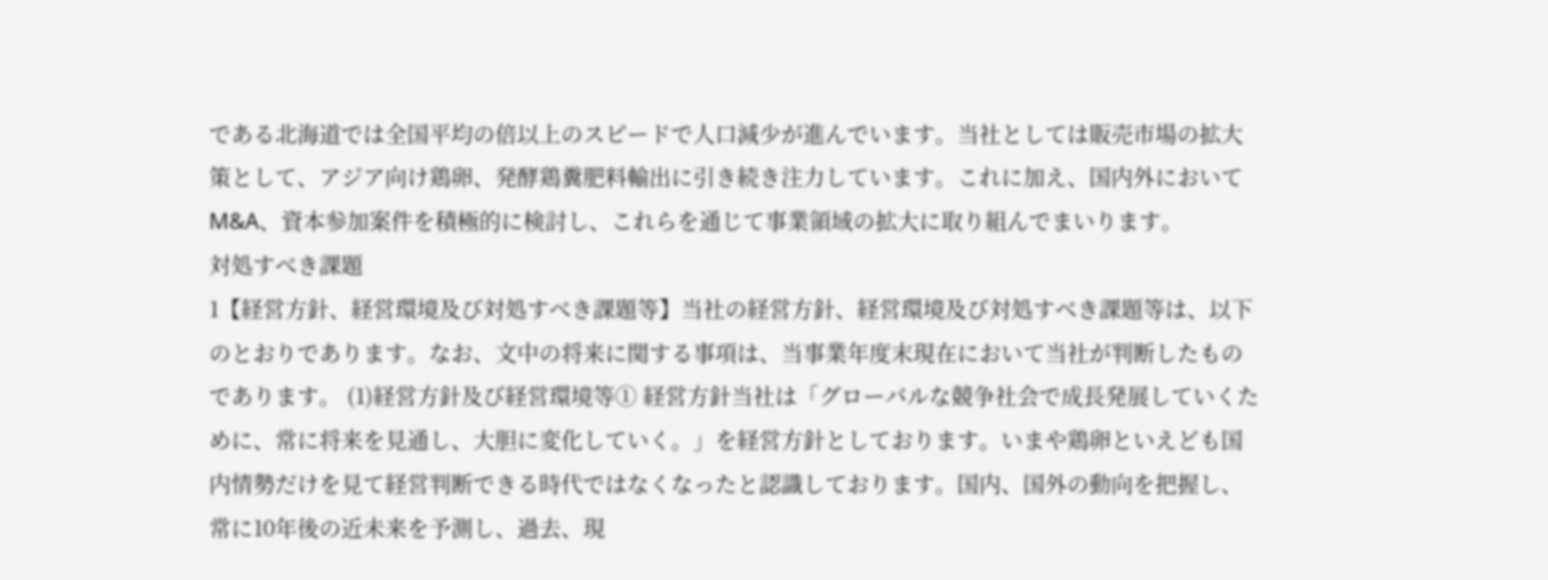である北海道では全国平均の倍以上のスピードで人口減少が進んでいます。当社としては販売市場の拡大策として、アジア向け鶏卵、発酵鶏糞肥料輸出に引き続き注力しています。これに加え、国内外においてM&A、資本参加案件を積極的に検討し、これらを通じて事業領域の拡大に取り組んでまいります。
対処すべき課題
1【経営方針、経営環境及び対処すべき課題等】当社の経営方針、経営環境及び対処すべき課題等は、以下のとおりであります。なお、文中の将来に関する事項は、当事業年度末現在において当社が判断したものであります。 (1)経営方針及び経営環境等① 経営方針当社は「グローバルな競争社会で成長発展していくために、常に将来を見通し、大胆に変化していく。」を経営方針としております。いまや鶏卵といえども国内情勢だけを見て経営判断できる時代ではなくなったと認識しております。国内、国外の動向を把握し、常に10年後の近未来を予測し、過去、現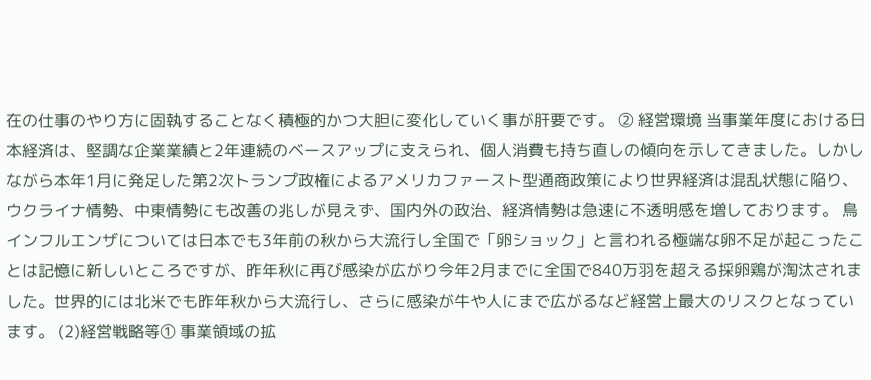在の仕事のやり方に固執することなく積極的かつ大胆に変化していく事が肝要です。 ② 経営環境 当事業年度における日本経済は、堅調な企業業績と2年連続のベースアップに支えられ、個人消費も持ち直しの傾向を示してきました。しかしながら本年1月に発足した第2次トランプ政権によるアメリカファースト型通商政策により世界経済は混乱状態に陥り、ウクライナ情勢、中東情勢にも改善の兆しが見えず、国内外の政治、経済情勢は急速に不透明感を増しております。 鳥インフルエンザについては日本でも3年前の秋から大流行し全国で「卵ショック」と言われる極端な卵不足が起こったことは記憶に新しいところですが、昨年秋に再び感染が広がり今年2月までに全国で840万羽を超える採卵鶏が淘汰されました。世界的には北米でも昨年秋から大流行し、さらに感染が牛や人にまで広がるなど経営上最大のリスクとなっています。 (2)経営戦略等① 事業領域の拡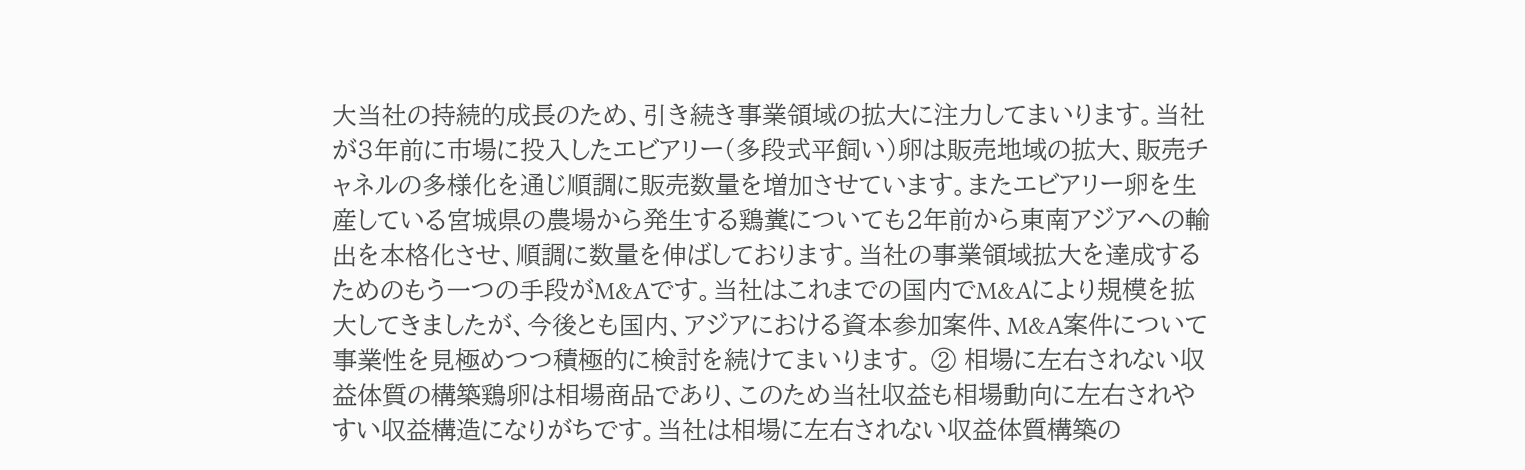大当社の持続的成長のため、引き続き事業領域の拡大に注力してまいります。当社が3年前に市場に投入したエビアリー(多段式平飼い)卵は販売地域の拡大、販売チャネルの多様化を通じ順調に販売数量を増加させています。またエビアリー卵を生産している宮城県の農場から発生する鶏糞についても2年前から東南アジアへの輸出を本格化させ、順調に数量を伸ばしております。当社の事業領域拡大を達成するためのもう一つの手段がM&Aです。当社はこれまでの国内でM&Aにより規模を拡大してきましたが、今後とも国内、アジアにおける資本参加案件、M&A案件について事業性を見極めつつ積極的に検討を続けてまいります。 ② 相場に左右されない収益体質の構築鶏卵は相場商品であり、このため当社収益も相場動向に左右されやすい収益構造になりがちです。当社は相場に左右されない収益体質構築の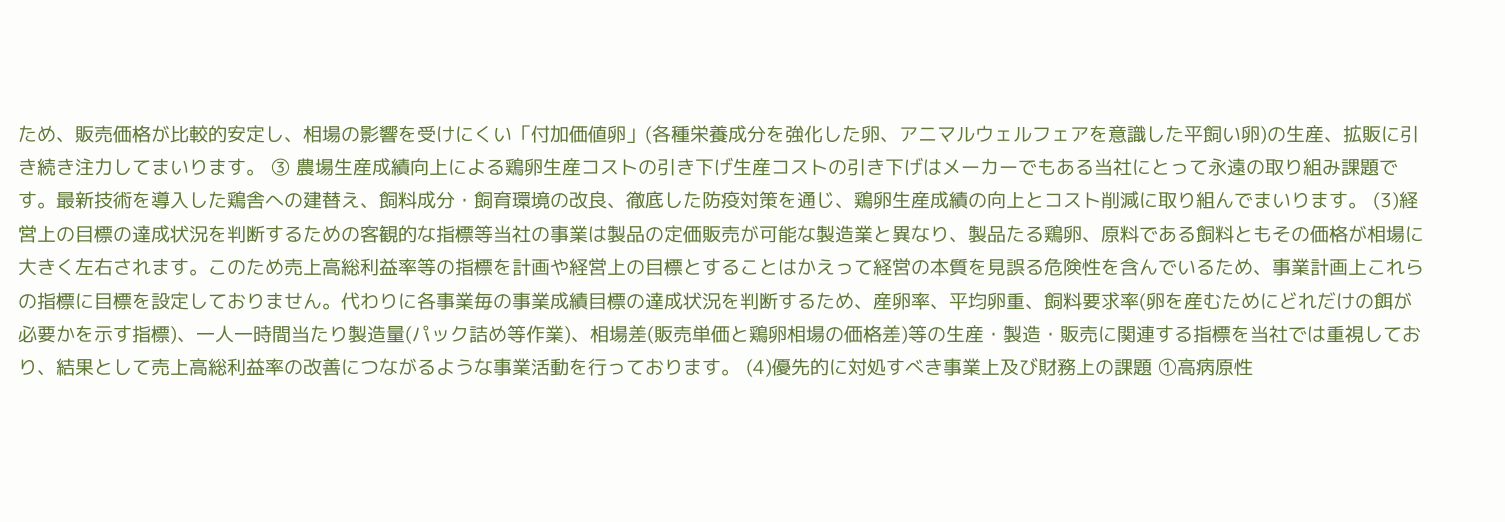ため、販売価格が比較的安定し、相場の影響を受けにくい「付加価値卵」(各種栄養成分を強化した卵、アニマルウェルフェアを意識した平飼い卵)の生産、拡販に引き続き注力してまいります。 ③ 農場生産成績向上による鶏卵生産コストの引き下げ生産コストの引き下げはメーカーでもある当社にとって永遠の取り組み課題です。最新技術を導入した鶏舎への建替え、飼料成分・飼育環境の改良、徹底した防疫対策を通じ、鶏卵生産成績の向上とコスト削減に取り組んでまいります。 (3)経営上の目標の達成状況を判断するための客観的な指標等当社の事業は製品の定価販売が可能な製造業と異なり、製品たる鶏卵、原料である飼料ともその価格が相場に大きく左右されます。このため売上高総利益率等の指標を計画や経営上の目標とすることはかえって経営の本質を見誤る危険性を含んでいるため、事業計画上これらの指標に目標を設定しておりません。代わりに各事業毎の事業成績目標の達成状況を判断するため、産卵率、平均卵重、飼料要求率(卵を産むためにどれだけの餌が必要かを示す指標)、一人一時間当たり製造量(パック詰め等作業)、相場差(販売単価と鶏卵相場の価格差)等の生産・製造・販売に関連する指標を当社では重視しており、結果として売上高総利益率の改善につながるような事業活動を行っております。 (4)優先的に対処すべき事業上及び財務上の課題 ①高病原性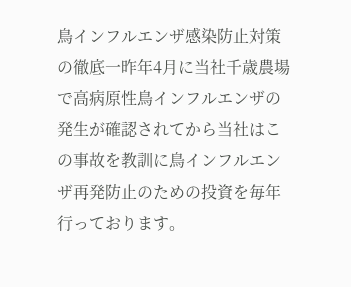鳥インフルエンザ感染防止対策の徹底一昨年4月に当社千歳農場で高病原性鳥インフルエンザの発生が確認されてから当社はこの事故を教訓に鳥インフルエンザ再発防止のための投資を毎年行っております。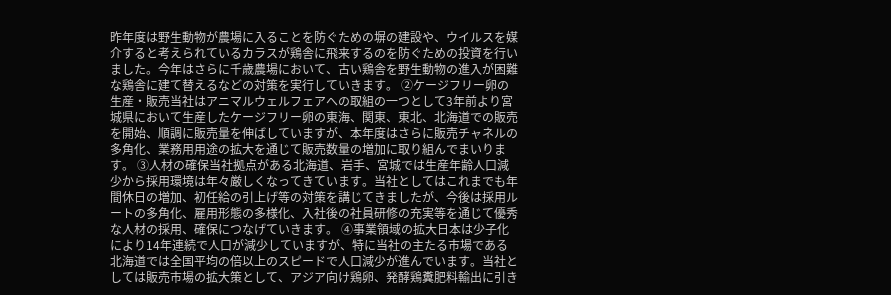昨年度は野生動物が農場に入ることを防ぐための塀の建設や、ウイルスを媒介すると考えられているカラスが鶏舎に飛来するのを防ぐための投資を行いました。今年はさらに千歳農場において、古い鶏舎を野生動物の進入が困難な鶏舎に建て替えるなどの対策を実行していきます。 ②ケージフリー卵の生産・販売当社はアニマルウェルフェアへの取組の一つとして3年前より宮城県において生産したケージフリー卵の東海、関東、東北、北海道での販売を開始、順調に販売量を伸ばしていますが、本年度はさらに販売チャネルの多角化、業務用用途の拡大を通じて販売数量の増加に取り組んでまいります。 ③人材の確保当社拠点がある北海道、岩手、宮城では生産年齢人口減少から採用環境は年々厳しくなってきています。当社としてはこれまでも年間休日の増加、初任給の引上げ等の対策を講じてきましたが、今後は採用ルートの多角化、雇用形態の多様化、入社後の社員研修の充実等を通じて優秀な人材の採用、確保につなげていきます。 ④事業領域の拡大日本は少子化により14年連続で人口が減少していますが、特に当社の主たる市場である北海道では全国平均の倍以上のスピードで人口減少が進んでいます。当社としては販売市場の拡大策として、アジア向け鶏卵、発酵鶏糞肥料輸出に引き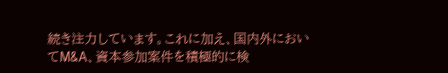続き注力しています。これに加え、国内外においてM&A、資本参加案件を積極的に検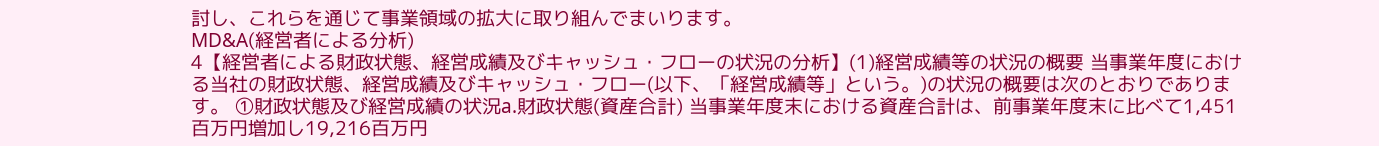討し、これらを通じて事業領域の拡大に取り組んでまいります。
MD&A(経営者による分析)
4【経営者による財政状態、経営成績及びキャッシュ・フローの状況の分析】(1)経営成績等の状況の概要 当事業年度における当社の財政状態、経営成績及びキャッシュ・フロー(以下、「経営成績等」という。)の状況の概要は次のとおりであります。 ①財政状態及び経営成績の状況a.財政状態(資産合計) 当事業年度末における資産合計は、前事業年度末に比べて1,451百万円増加し19,216百万円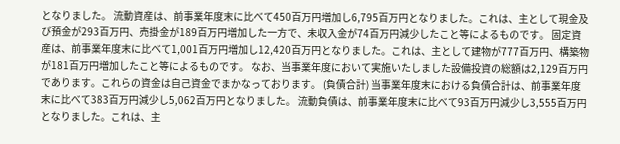となりました。 流動資産は、前事業年度末に比べて450百万円増加し6,795百万円となりました。これは、主として現金及び預金が293百万円、売掛金が189百万円増加した一方で、未収入金が74百万円減少したこと等によるものです。 固定資産は、前事業年度末に比べて1,001百万円増加し12,420百万円となりました。これは、主として建物が777百万円、構築物が181百万円増加したこと等によるものです。 なお、当事業年度において実施いたしました設備投資の総額は2,129百万円であります。これらの資金は自己資金でまかなっております。 (負債合計) 当事業年度末における負債合計は、前事業年度末に比べて383百万円減少し5,062百万円となりました。 流動負債は、前事業年度末に比べて93百万円減少し3,555百万円となりました。これは、主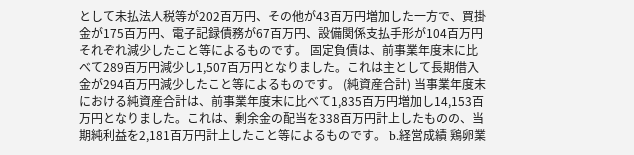として未払法人税等が202百万円、その他が43百万円増加した一方で、買掛金が175百万円、電子記録債務が67百万円、設備関係支払手形が104百万円それぞれ減少したこと等によるものです。 固定負債は、前事業年度末に比べて289百万円減少し1,507百万円となりました。これは主として長期借入金が294百万円減少したこと等によるものです。 (純資産合計) 当事業年度末における純資産合計は、前事業年度末に比べて1,835百万円増加し14,153百万円となりました。これは、剰余金の配当を338百万円計上したものの、当期純利益を2,181百万円計上したこと等によるものです。 b.経営成績 鶏卵業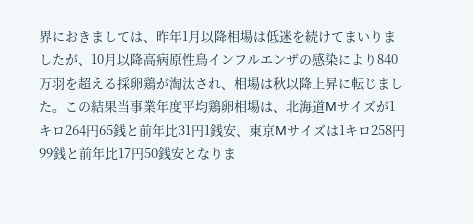界におきましては、昨年1月以降相場は低迷を続けてまいりましたが、10月以降高病原性鳥インフルエンザの感染により840万羽を超える採卵鶏が淘汰され、相場は秋以降上昇に転じました。この結果当事業年度平均鶏卵相場は、北海道Mサイズが1キロ264円65銭と前年比31円1銭安、東京Mサイズは1キロ258円99銭と前年比17円50銭安となりま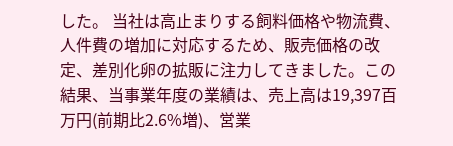した。 当社は高止まりする飼料価格や物流費、人件費の増加に対応するため、販売価格の改定、差別化卵の拡販に注力してきました。この結果、当事業年度の業績は、売上高は19,397百万円(前期比2.6%増)、営業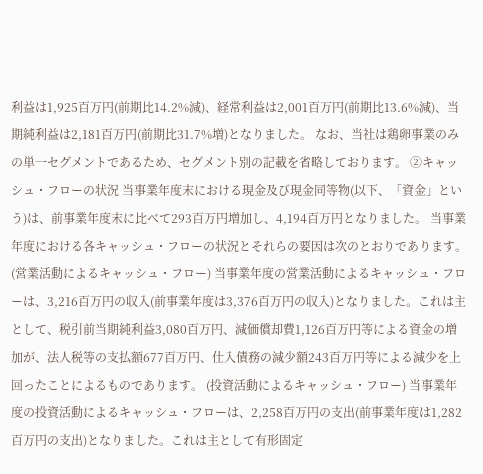利益は1,925百万円(前期比14.2%減)、経常利益は2,001百万円(前期比13.6%減)、当期純利益は2,181百万円(前期比31.7%増)となりました。 なお、当社は鶏卵事業のみの単一セグメントであるため、セグメント別の記載を省略しております。 ②キャッシュ・フローの状況 当事業年度末における現金及び現金同等物(以下、「資金」という)は、前事業年度末に比べて293百万円増加し、4,194百万円となりました。 当事業年度における各キャッシュ・フローの状況とそれらの要因は次のとおりであります。 (営業活動によるキャッシュ・フロー) 当事業年度の営業活動によるキャッシュ・フローは、3,216百万円の収入(前事業年度は3,376百万円の収入)となりました。これは主として、税引前当期純利益3,080百万円、減価償却費1,126百万円等による資金の増加が、法人税等の支払額677百万円、仕入債務の減少額243百万円等による減少を上回ったことによるものであります。 (投資活動によるキャッシュ・フロー) 当事業年度の投資活動によるキャッシュ・フローは、2,258百万円の支出(前事業年度は1,282百万円の支出)となりました。これは主として有形固定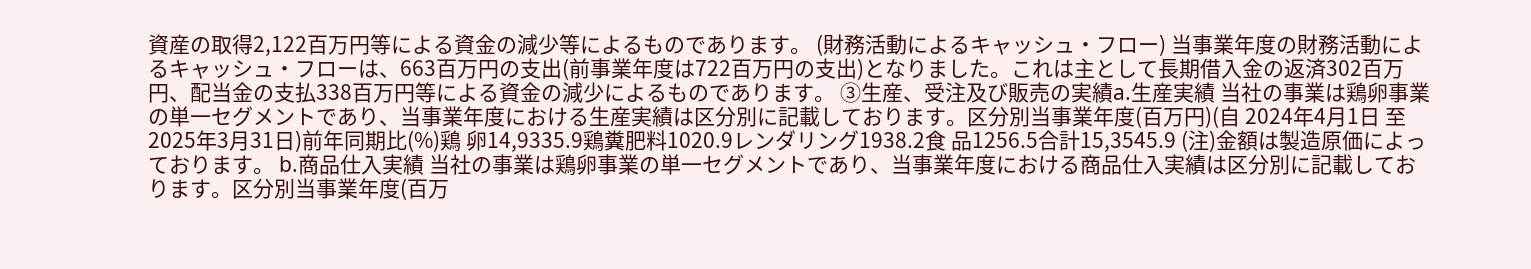資産の取得2,122百万円等による資金の減少等によるものであります。 (財務活動によるキャッシュ・フロー) 当事業年度の財務活動によるキャッシュ・フローは、663百万円の支出(前事業年度は722百万円の支出)となりました。これは主として長期借入金の返済302百万円、配当金の支払338百万円等による資金の減少によるものであります。 ③生産、受注及び販売の実績a.生産実績 当社の事業は鶏卵事業の単一セグメントであり、当事業年度における生産実績は区分別に記載しております。区分別当事業年度(百万円)(自 2024年4月1日 至 2025年3月31日)前年同期比(%)鶏 卵14,9335.9鶏糞肥料1020.9レンダリング1938.2食 品1256.5合計15,3545.9 (注)金額は製造原価によっております。 b.商品仕入実績 当社の事業は鶏卵事業の単一セグメントであり、当事業年度における商品仕入実績は区分別に記載しております。区分別当事業年度(百万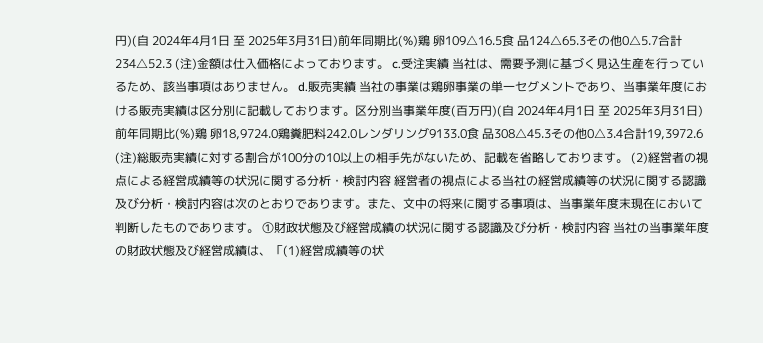円)(自 2024年4月1日 至 2025年3月31日)前年同期比(%)鶏 卵109△16.5食 品124△65.3その他0△5.7合計234△52.3 (注)金額は仕入価格によっております。 c.受注実績 当社は、需要予測に基づく見込生産を行っているため、該当事項はありません。 d.販売実績 当社の事業は鶏卵事業の単一セグメントであり、当事業年度における販売実績は区分別に記載しております。区分別当事業年度(百万円)(自 2024年4月1日 至 2025年3月31日)前年同期比(%)鶏 卵18,9724.0鶏糞肥料242.0レンダリング9133.0食 品308△45.3その他0△3.4合計19,3972.6 (注)総販売実績に対する割合が100分の10以上の相手先がないため、記載を省略しております。 (2)経営者の視点による経営成績等の状況に関する分析・検討内容 経営者の視点による当社の経営成績等の状況に関する認識及び分析・検討内容は次のとおりであります。また、文中の将来に関する事項は、当事業年度末現在において判断したものであります。 ①財政状態及び経営成績の状況に関する認識及び分析・検討内容 当社の当事業年度の財政状態及び経営成績は、「(1)経営成績等の状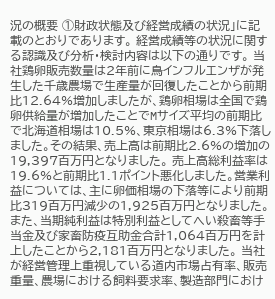況の概要 ①財政状態及び経営成績の状況」に記載のとおりであります。 経営成績等の状況に関する認識及び分析・検討内容は以下の通りです。 当社鶏卵販売数量は2年前に鳥インフルエンザが発生した千歳農場で生産量が回復したことから前期比12.64%増加しましたが、鶏卵相場は全国で鶏卵供給量が増加したことでMサイズ平均の前期比で北海道相場は10.5%、東京相場は6.3%下落しました。その結果、売上高は前期比2.6%の増加の19,397百万円となりました。 売上高総利益率は19.6%と前期比1.1ポイント悪化しました。営業利益については、主に卵価相場の下落等により前期比319百万円減少の1,925百万円となりました。また、当期純利益は特別利益としてへい殺畜等手当金及び家畜防疫互助金合計1,064百万円を計上したことから2,181百万円となりました。 当社が経営管理上重視している道内市場占有率、販売重量、農場における飼料要求率、製造部門におけ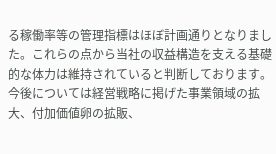る稼働率等の管理指標はほぼ計画通りとなりました。これらの点から当社の収益構造を支える基礎的な体力は維持されていると判断しております。 今後については経営戦略に掲げた事業領域の拡大、付加価値卵の拡販、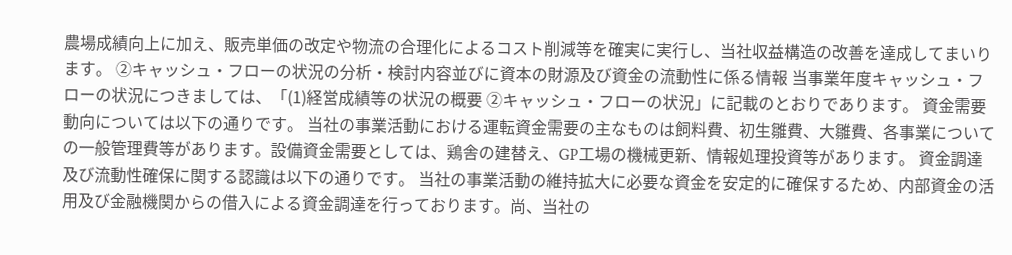農場成績向上に加え、販売単価の改定や物流の合理化によるコスト削減等を確実に実行し、当社収益構造の改善を達成してまいります。 ②キャッシュ・フローの状況の分析・検討内容並びに資本の財源及び資金の流動性に係る情報 当事業年度キャッシュ・フローの状況につきましては、「(1)経営成績等の状況の概要 ②キャッシュ・フローの状況」に記載のとおりであります。 資金需要動向については以下の通りです。 当社の事業活動における運転資金需要の主なものは飼料費、初生雛費、大雛費、各事業についての一般管理費等があります。設備資金需要としては、鶏舎の建替え、GP工場の機械更新、情報処理投資等があります。 資金調達及び流動性確保に関する認識は以下の通りです。 当社の事業活動の維持拡大に必要な資金を安定的に確保するため、内部資金の活用及び金融機関からの借入による資金調達を行っております。尚、当社の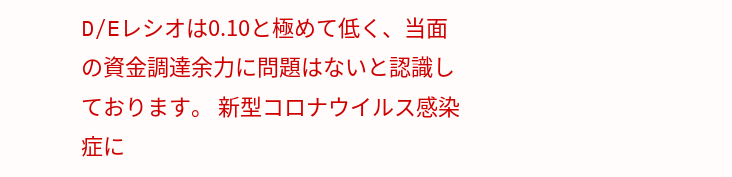D/Eレシオは0.10と極めて低く、当面の資金調達余力に問題はないと認識しております。 新型コロナウイルス感染症に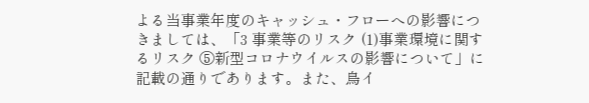よる当事業年度のキャッシュ・フローへの影響につきましては、「3 事業等のリスク (1)事業環境に関するリスク ⑤新型コロナウイルスの影響について」に記載の通りであります。また、鳥イ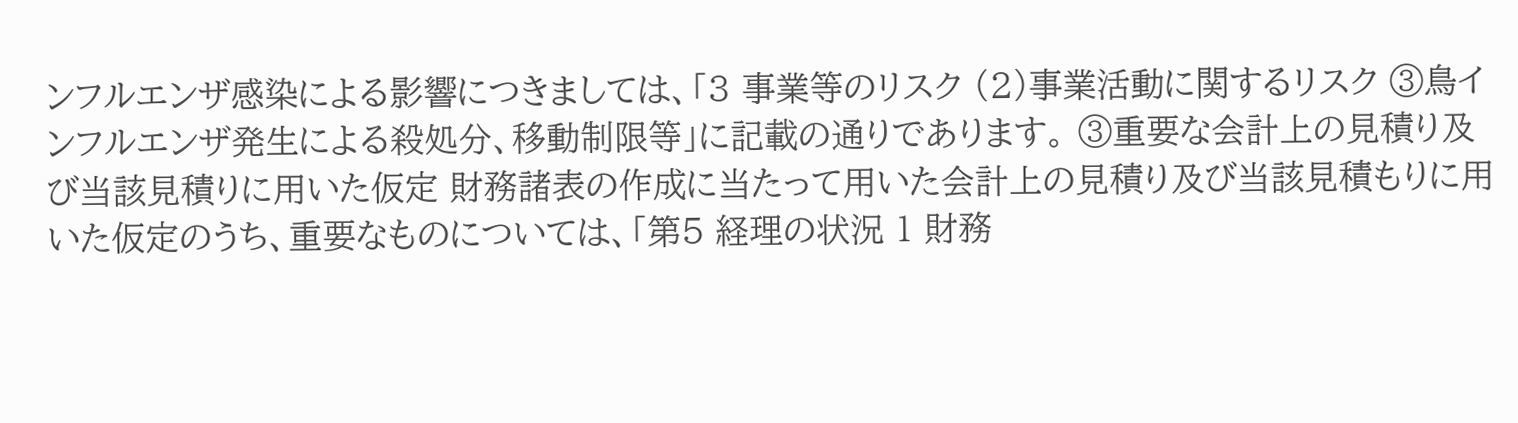ンフルエンザ感染による影響につきましては、「3 事業等のリスク (2)事業活動に関するリスク ③鳥インフルエンザ発生による殺処分、移動制限等」に記載の通りであります。 ③重要な会計上の見積り及び当該見積りに用いた仮定 財務諸表の作成に当たって用いた会計上の見積り及び当該見積もりに用いた仮定のうち、重要なものについては、「第5 経理の状況 1 財務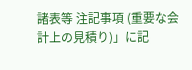諸表等 注記事項 (重要な会計上の見積り)」に記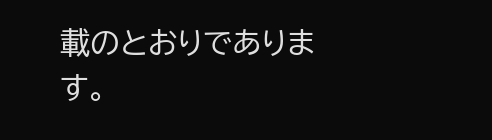載のとおりであります。